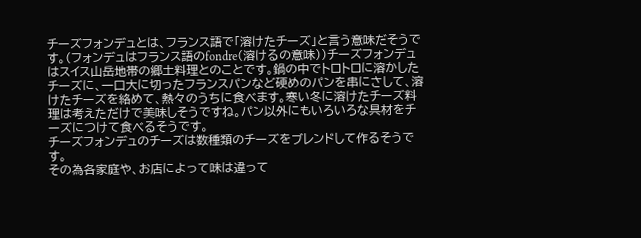チーズフォンデュとは、フランス語で「溶けたチーズ」と言う意味だそうです。(フォンデュはフランス語のfondre(溶けるの意味))チーズフォンデュはスイス山岳地帯の郷土料理とのことです。鍋の中でトロトロに溶かしたチーズに、一口大に切ったフランスパンなど硬めのパンを串にさして、溶けたチーズを絡めて、熱々のうちに食べます。寒い冬に溶けたチーズ料理は考えただけで美味しそうですね。パン以外にもいろいろな具材をチーズにつけて食べるそうです。
チーズフォンデュのチーズは数種類のチーズをブレンドして作るそうです。
その為各家庭や、お店によって味は違って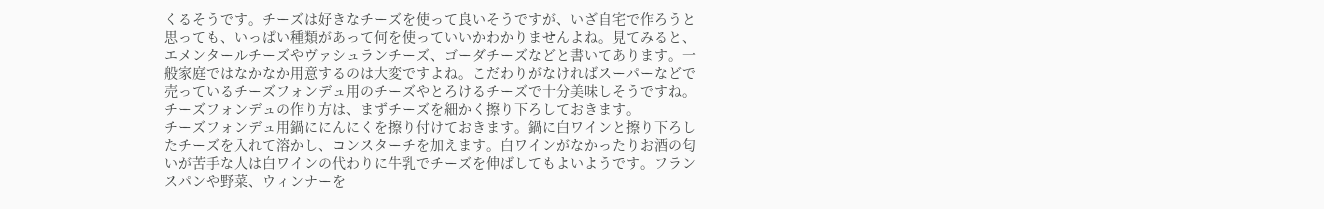くるそうです。チーズは好きなチーズを使って良いそうですが、いざ自宅で作ろうと思っても、いっぱい種類があって何を使っていいかわかりませんよね。見てみると、エメンタールチーズやヴァシュランチーズ、ゴーダチーズなどと書いてあります。一般家庭ではなかなか用意するのは大変ですよね。こだわりがなければスーパーなどで売っているチーズフォンデュ用のチーズやとろけるチーズで十分美味しそうですね。
チーズフォンデュの作り方は、まずチーズを細かく擦り下ろしておきます。
チーズフォンデュ用鍋ににんにくを擦り付けておきます。鍋に白ワインと擦り下ろしたチーズを入れて溶かし、コンスターチを加えます。白ワインがなかったりお酒の匂いが苦手な人は白ワインの代わりに牛乳でチーズを伸ばしてもよいようです。フランスパンや野菜、ウィンナーを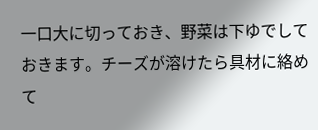一口大に切っておき、野菜は下ゆでしておきます。チーズが溶けたら具材に絡めて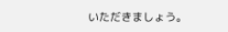いただきましょう。